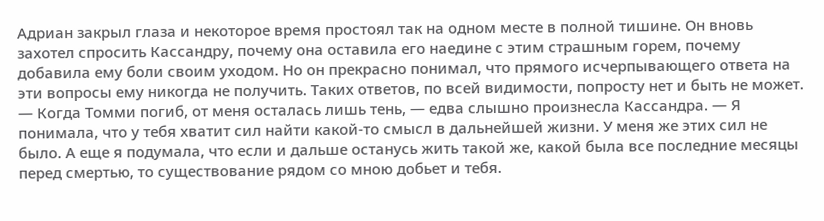Адриан закрыл глаза и некоторое время простоял так на одном месте в полной тишине. Он вновь захотел спросить Кассандру, почему она оставила его наедине с этим страшным горем, почему добавила ему боли своим уходом. Но он прекрасно понимал, что прямого исчерпывающего ответа на эти вопросы ему никогда не получить. Таких ответов, по всей видимости, попросту нет и быть не может.
— Когда Томми погиб, от меня осталась лишь тень, — едва слышно произнесла Кассандра. — Я понимала, что у тебя хватит сил найти какой-то смысл в дальнейшей жизни. У меня же этих сил не было. А еще я подумала, что если и дальше останусь жить такой же, какой была все последние месяцы перед смертью, то существование рядом со мною добьет и тебя.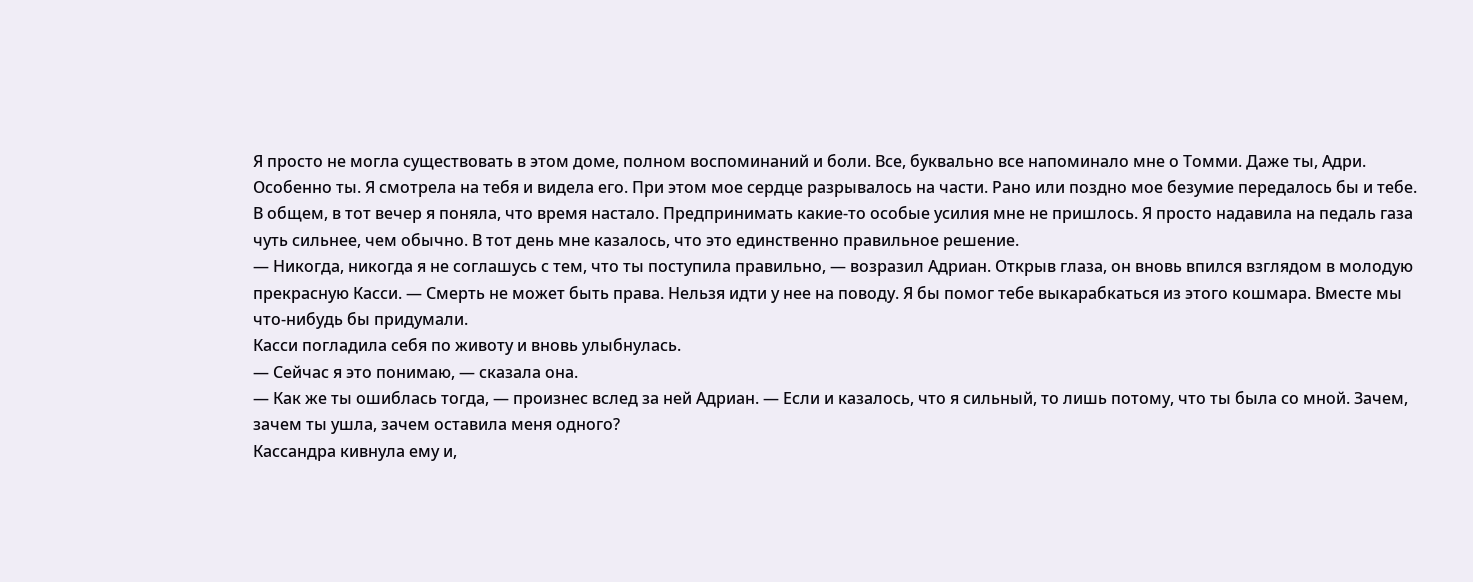Я просто не могла существовать в этом доме, полном воспоминаний и боли. Все, буквально все напоминало мне о Томми. Даже ты, Адри. Особенно ты. Я смотрела на тебя и видела его. При этом мое сердце разрывалось на части. Рано или поздно мое безумие передалось бы и тебе. В общем, в тот вечер я поняла, что время настало. Предпринимать какие-то особые усилия мне не пришлось. Я просто надавила на педаль газа чуть сильнее, чем обычно. В тот день мне казалось, что это единственно правильное решение.
— Никогда, никогда я не соглашусь с тем, что ты поступила правильно, — возразил Адриан. Открыв глаза, он вновь впился взглядом в молодую прекрасную Касси. — Смерть не может быть права. Нельзя идти у нее на поводу. Я бы помог тебе выкарабкаться из этого кошмара. Вместе мы что-нибудь бы придумали.
Касси погладила себя по животу и вновь улыбнулась.
— Сейчас я это понимаю, — сказала она.
— Как же ты ошиблась тогда, — произнес вслед за ней Адриан. — Если и казалось, что я сильный, то лишь потому, что ты была со мной. Зачем, зачем ты ушла, зачем оставила меня одного?
Кассандра кивнула ему и,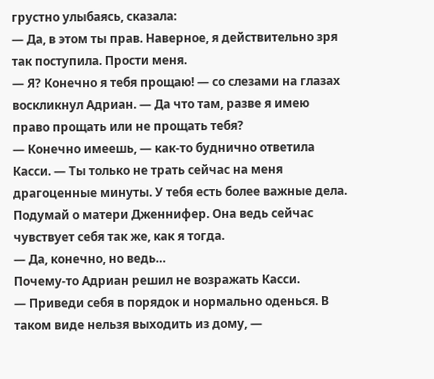грустно улыбаясь, сказала:
— Да, в этом ты прав. Наверное, я действительно зря так поступила. Прости меня.
— Я? Конечно я тебя прощаю! — со слезами на глазах воскликнул Адриан. — Да что там, разве я имею право прощать или не прощать тебя?
— Конечно имеешь, — как-то буднично ответила Касси. — Ты только не трать сейчас на меня драгоценные минуты. У тебя есть более важные дела. Подумай о матери Дженнифер. Она ведь сейчас чувствует себя так же, как я тогда.
— Да, конечно, но ведь…
Почему-то Адриан решил не возражать Касси.
— Приведи себя в порядок и нормально оденься. В таком виде нельзя выходить из дому, —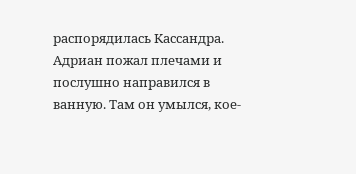распорядилась Кассандра.
Адриан пожал плечами и послушно направился в ванную. Там он умылся, кое-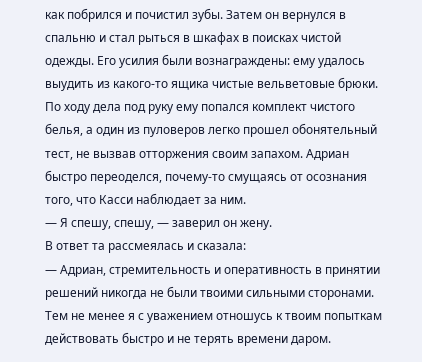как побрился и почистил зубы. Затем он вернулся в спальню и стал рыться в шкафах в поисках чистой одежды. Его усилия были вознаграждены: ему удалось выудить из какого-то ящика чистые вельветовые брюки. По ходу дела под руку ему попался комплект чистого белья, а один из пуловеров легко прошел обонятельный тест, не вызвав отторжения своим запахом. Адриан быстро переоделся, почему-то смущаясь от осознания того, что Касси наблюдает за ним.
— Я спешу, спешу, — заверил он жену.
В ответ та рассмеялась и сказала:
— Адриан, стремительность и оперативность в принятии решений никогда не были твоими сильными сторонами. Тем не менее я с уважением отношусь к твоим попыткам действовать быстро и не терять времени даром.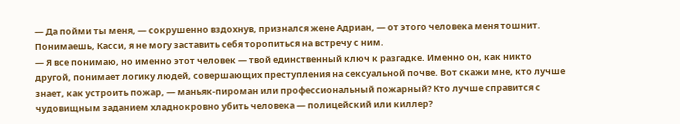— Да пойми ты меня, — сокрушенно вздохнув, признался жене Адриан, — от этого человека меня тошнит. Понимаешь, Касси, я не могу заставить себя торопиться на встречу с ним.
— Я все понимаю, но именно этот человек — твой единственный ключ к разгадке. Именно он, как никто другой, понимает логику людей, совершающих преступления на сексуальной почве. Вот скажи мне, кто лучше знает, как устроить пожар, — маньяк-пироман или профессиональный пожарный? Кто лучше справится с чудовищным заданием хладнокровно убить человека — полицейский или киллер?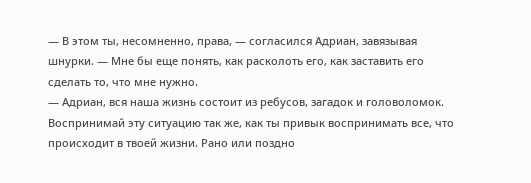— В этом ты, несомненно, права, — согласился Адриан, завязывая шнурки. — Мне бы еще понять, как расколоть его, как заставить его сделать то, что мне нужно.
— Адриан, вся наша жизнь состоит из ребусов, загадок и головоломок. Воспринимай эту ситуацию так же, как ты привык воспринимать все, что происходит в твоей жизни. Рано или поздно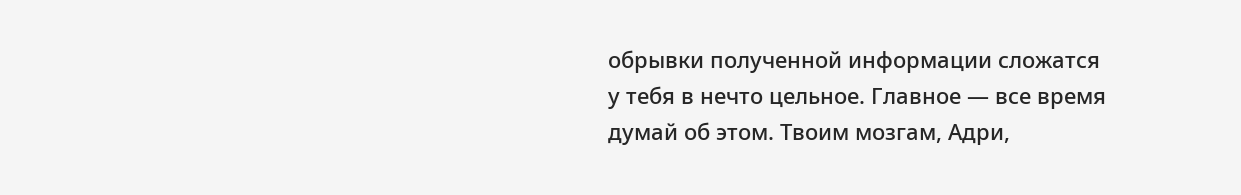обрывки полученной информации сложатся у тебя в нечто цельное. Главное — все время думай об этом. Твоим мозгам, Адри,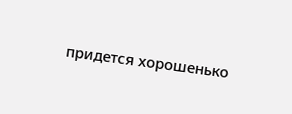придется хорошенько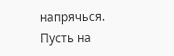напрячься. Пусть на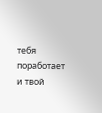тебя поработает и твой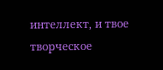интеллект, и твое творческое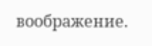воображение.